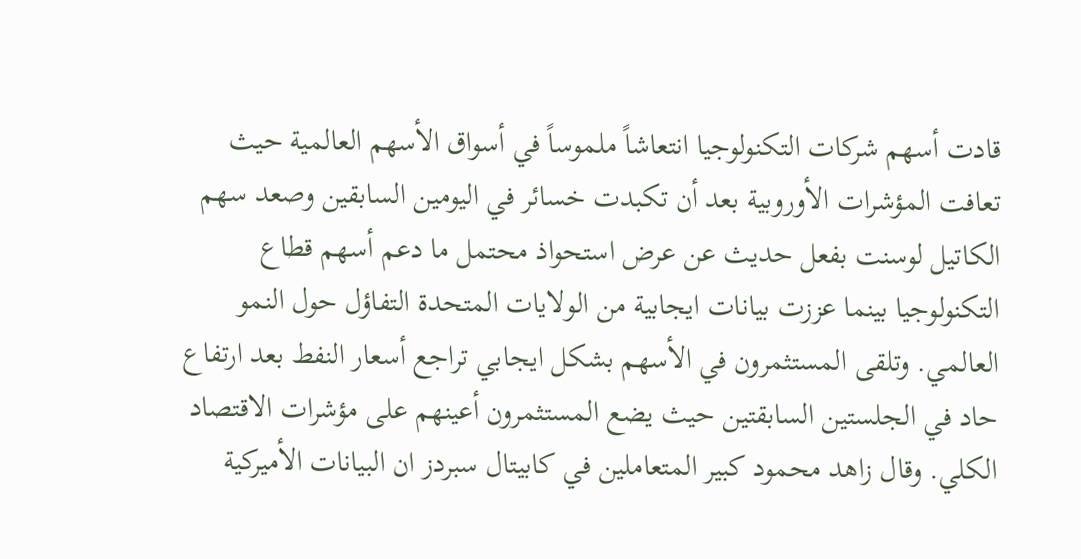قادت أسهم شركات التكنولوجيا انتعاشاً ملموساً في أسواق الأسهم العالمية حيث تعافت المؤشرات الأوروبية بعد أن تكبدت خسائر في اليومين السابقين وصعد سهم الكاتيل لوسنت بفعل حديث عن عرض استحواذ محتمل ما دعم أسهم قطاع التكنولوجيا بينما عززت بيانات ايجابية من الولايات المتحدة التفاؤل حول النمو العالمي. وتلقى المستثمرون في الأسهم بشكل ايجابي تراجع أسعار النفط بعد ارتفاع حاد في الجلستين السابقتين حيث يضع المستثمرون أعينهم على مؤشرات الاقتصاد الكلي. وقال زاهد محمود كبير المتعاملين في كابيتال سبردز ان البيانات الأميركية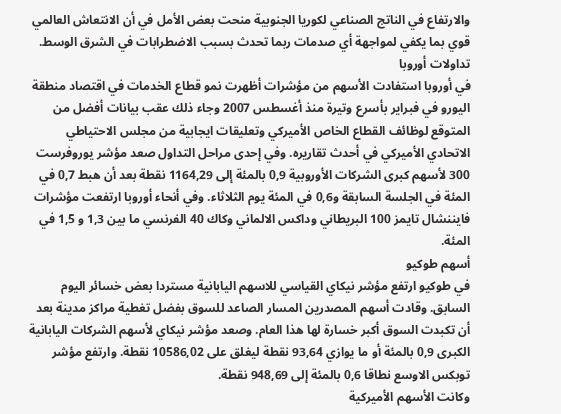والارتفاع في الناتج الصناعي لكوريا الجنوبية منحت بعض الأمل في أن الانتعاش العالمي قوي بما يكفي لمواجهة أي صدمات ربما تحدث بسبب الاضطرابات في الشرق الوسط.
تداولات أوروبا
في أوروبا استفادت الأسهم من مؤشرات أظهرت نمو قطاع الخدمات في اقتصاد منطقة اليورو في فبراير بأسرع وتيرة منذ أغسطس 2007 وجاء ذلك عقب بيانات أفضل من المتوقع لوظائف القطاع الخاص الأميركي وتعليقات ايجابية من مجلس الاحتياطي الاتحادي الأميركي في أحدث تقاريره. وفي إحدى مراحل التداول صعد مؤشر يوروفرست 300 لأسهم كبرى الشركات الأوروبية 0,9 بالمئة إلى 1164,29 نقطة بعد أن هبط 0,7 في المئة في الجلسة السابقة و0,6 في المئة يوم الثلاثاء. وفي أنحاء أوروبا ارتفعت مؤشرات فايننشال تايمز 100 البريطاني وداكس الالماني وكاك 40 الفرنسي ما بين 1,3 و 1,5 في المئة.
أسهم طوكيو
في طوكيو ارتفع مؤشر نيكاي القياسي للاسهم اليابانية مستردا بعض خسائر اليوم السابق. وقادت أسهم المصدرين المسار الصاعد للسوق بفضل تغطية مراكز مدينة بعد أن تكبدت السوق أكبر خسارة لها هذا العام. وصعد مؤشر نيكاي لأسهم الشركات اليابانية الكبرى 0,9 بالمئة أو ما يوازي 93,64 نقطة ليغلق على 10586,02 نقطة. وارتفع مؤشر توبكس الاوسع نطاقا 0,6 بالمئة إلى 948,69 نقطة.
وكانت الأسهم الأميركية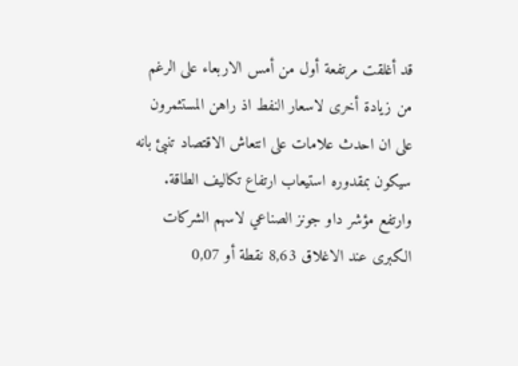قد أغلقت مرتفعة أول من أمس الاربعاء على الرغم من زيادة أخرى لاسعار النفط اذ راهن المستثمرون على ان احدث علامات على انتعاش الاقتصاد تنبئ بانه سيكون بمقدوره استيعاب ارتفاع تكاليف الطاقة. وارتفع مؤشر داو جونز الصناعي لاسهم الشركات الكبرى عند الاغلاق 8,63 نقطة أو 0,07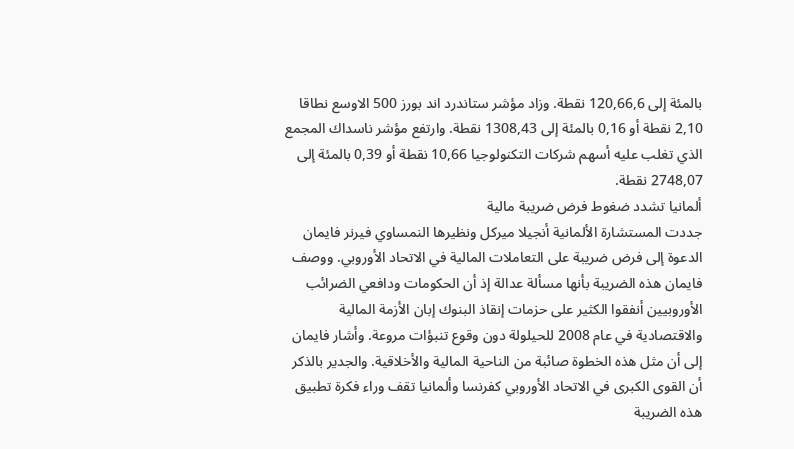بالمئة إلى 120,66,6 نقطة. وزاد مؤشر ستاندرد اند بورز 500 الاوسع نطاقا 2,10 نقطة أو 0,16 بالمئة إلى 1308,43 نقطة. وارتفع مؤشر ناسداك المجمع الذي تغلب عليه أسهم شركات التكنولوجيا 10,66 نقطة أو 0,39 بالمئة إلى 2748,07 نقطة.
ألمانيا تشدد ضغوط فرض ضريبة مالية
جددت المستشارة الألمانية أنجيلا ميركل ونظيرها النمساوي فيرنر فايمان الدعوة إلى فرض ضريبة على التعاملات المالية في الاتحاد الأوروبي. ووصف فايمان هذه الضريبة بأنها مسألة عدالة إذ أن الحكومات ودافعي الضرائب الأوروبيين أنفقوا الكثير على حزمات إنقاذ البنوك إبان الأزمة المالية والاقتصادية في عام 2008 للحيلولة دون وقوع تنبؤات مروعة. وأشار فايمان إلى أن مثل هذه الخطوة صائبة من الناحية المالية والأخلاقية. والجدير بالذكر أن القوى الكبرى في الاتحاد الأوروبي كفرنسا وألمانيا تقف وراء فكرة تطبيق هذه الضريبة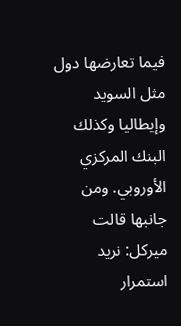فيما تعارضها دول مثل السويد وإيطاليا وكذلك البنك المركزي الأوروبي. ومن جانبها قالت ميركل: نريد استمرار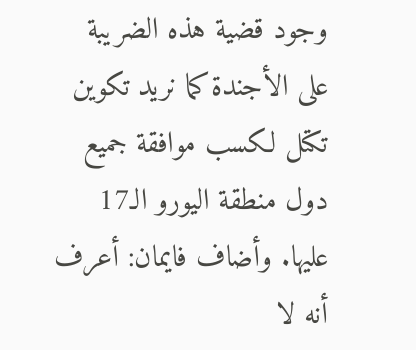وجود قضية هذه الضريبة على الأجندة كما نريد تكوين تكتل لكسب موافقة جميع دول منطقة اليورو الـ17 عليها. وأضاف فايمان: أعرف أنه لا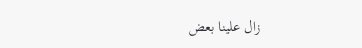زال علينا بعض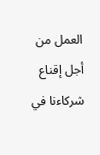العمل من أجل إقناع شركاءنا في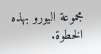مجموعة اليورو بهذه الخطوة.